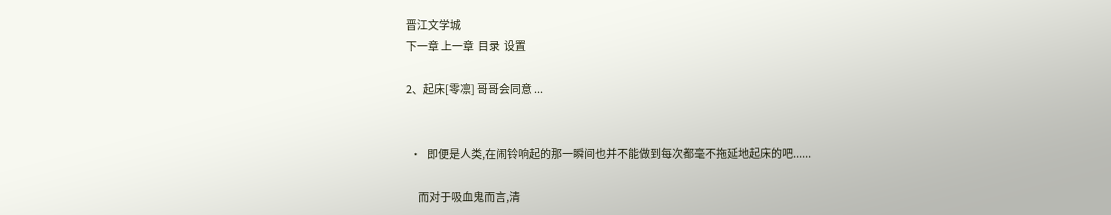晋江文学城
下一章 上一章  目录  设置

2、起床[零凛] 哥哥会同意 ...


  •   即便是人类,在闹铃响起的那一瞬间也并不能做到每次都毫不拖延地起床的吧......

      而对于吸血鬼而言,清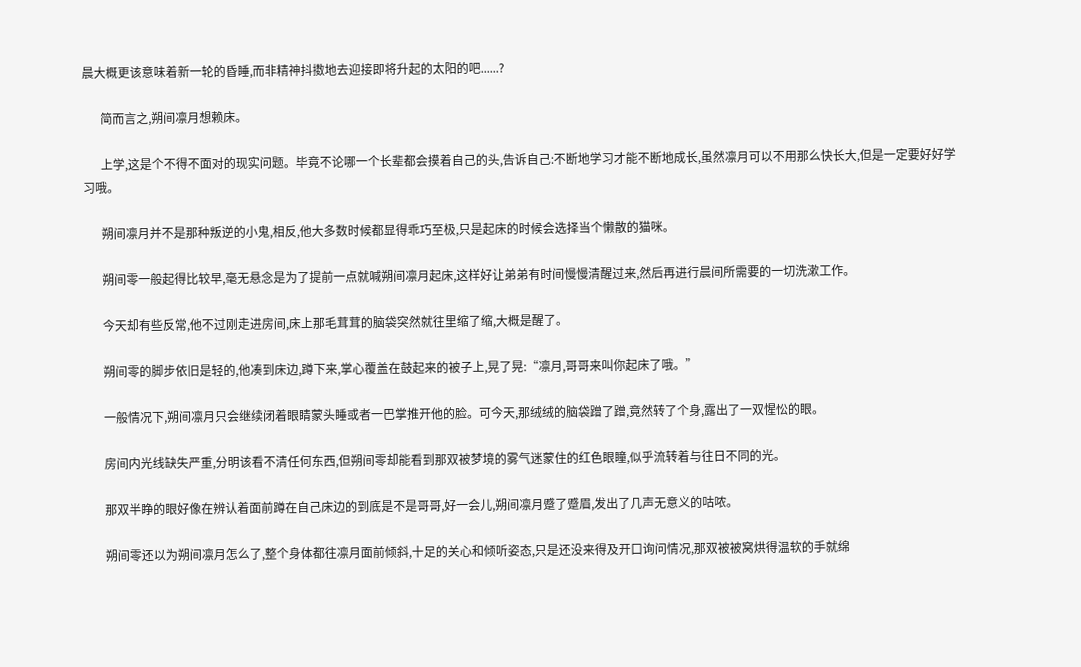晨大概更该意味着新一轮的昏睡,而非精神抖擞地去迎接即将升起的太阳的吧......?

      简而言之,朔间凛月想赖床。

      上学,这是个不得不面对的现实问题。毕竟不论哪一个长辈都会摸着自己的头,告诉自己:不断地学习才能不断地成长,虽然凛月可以不用那么快长大,但是一定要好好学习哦。

      朔间凛月并不是那种叛逆的小鬼,相反,他大多数时候都显得乖巧至极,只是起床的时候会选择当个懒散的猫咪。

      朔间零一般起得比较早,毫无悬念是为了提前一点就喊朔间凛月起床,这样好让弟弟有时间慢慢清醒过来,然后再进行晨间所需要的一切洗漱工作。

      今天却有些反常,他不过刚走进房间,床上那毛茸茸的脑袋突然就往里缩了缩,大概是醒了。

      朔间零的脚步依旧是轻的,他凑到床边,蹲下来,掌心覆盖在鼓起来的被子上,晃了晃:“凛月,哥哥来叫你起床了哦。”

      一般情况下,朔间凛月只会继续闭着眼睛蒙头睡或者一巴掌推开他的脸。可今天,那绒绒的脑袋蹭了蹭,竟然转了个身,露出了一双惺忪的眼。

      房间内光线缺失严重,分明该看不清任何东西,但朔间零却能看到那双被梦境的雾气迷蒙住的红色眼瞳,似乎流转着与往日不同的光。

      那双半睁的眼好像在辨认着面前蹲在自己床边的到底是不是哥哥,好一会儿,朔间凛月蹙了蹙眉,发出了几声无意义的咕哝。

      朔间零还以为朔间凛月怎么了,整个身体都往凛月面前倾斜,十足的关心和倾听姿态,只是还没来得及开口询问情况,那双被被窝烘得温软的手就绵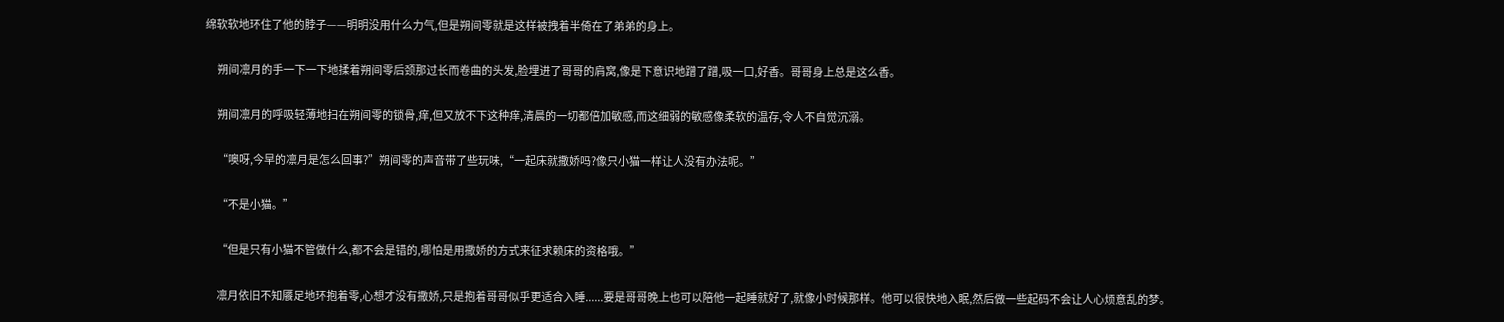绵软软地环住了他的脖子——明明没用什么力气,但是朔间零就是这样被拽着半倚在了弟弟的身上。

      朔间凛月的手一下一下地揉着朔间零后颈那过长而卷曲的头发,脸埋进了哥哥的肩窝,像是下意识地蹭了蹭,吸一口,好香。哥哥身上总是这么香。

      朔间凛月的呼吸轻薄地扫在朔间零的锁骨,痒,但又放不下这种痒,清晨的一切都倍加敏感,而这细弱的敏感像柔软的温存,令人不自觉沉溺。

      “噢呀,今早的凛月是怎么回事?”朔间零的声音带了些玩味,“一起床就撒娇吗?像只小猫一样让人没有办法呢。”

      “不是小猫。”

      “但是只有小猫不管做什么,都不会是错的,哪怕是用撒娇的方式来征求赖床的资格哦。”

      凛月依旧不知餍足地环抱着零,心想才没有撒娇,只是抱着哥哥似乎更适合入睡......要是哥哥晚上也可以陪他一起睡就好了,就像小时候那样。他可以很快地入眠,然后做一些起码不会让人心烦意乱的梦。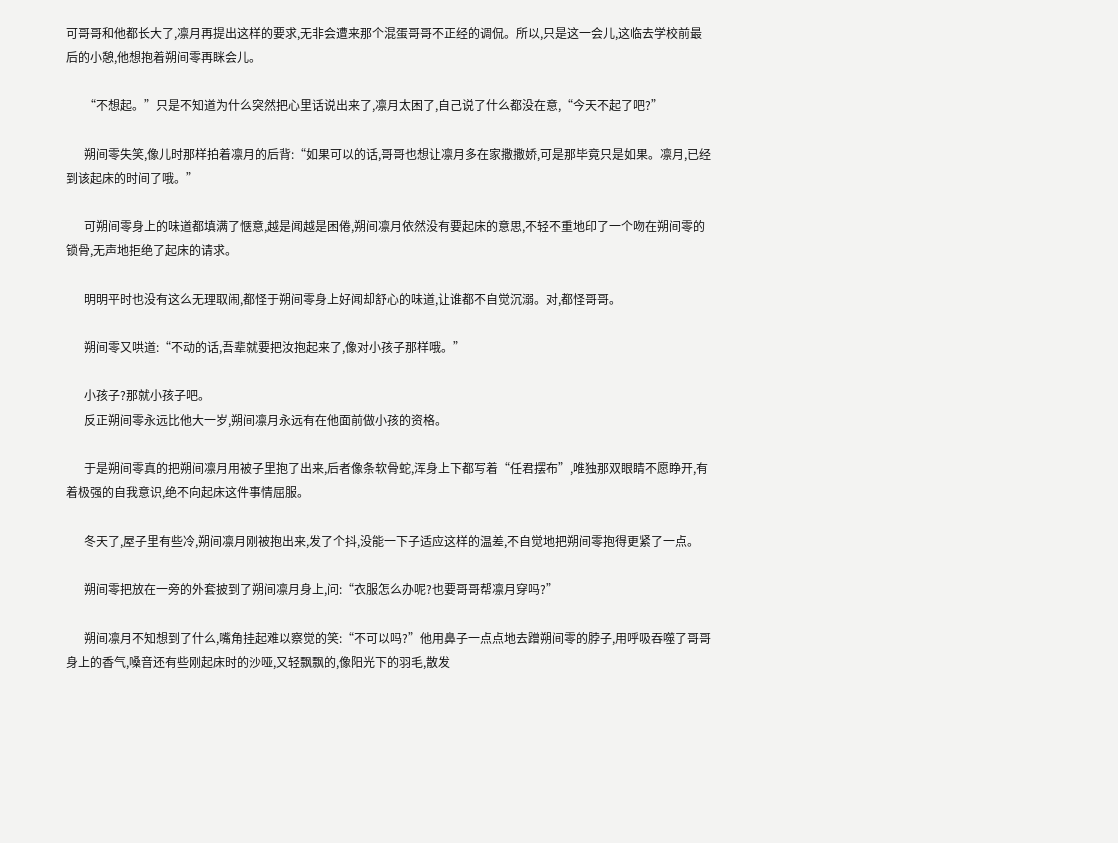可哥哥和他都长大了,凛月再提出这样的要求,无非会遭来那个混蛋哥哥不正经的调侃。所以,只是这一会儿,这临去学校前最后的小憩,他想抱着朔间零再眯会儿。

      “不想起。”只是不知道为什么突然把心里话说出来了,凛月太困了,自己说了什么都没在意,“今天不起了吧?”

      朔间零失笑,像儿时那样拍着凛月的后背:“如果可以的话,哥哥也想让凛月多在家撒撒娇,可是那毕竟只是如果。凛月,已经到该起床的时间了哦。”

      可朔间零身上的味道都填满了惬意,越是闻越是困倦,朔间凛月依然没有要起床的意思,不轻不重地印了一个吻在朔间零的锁骨,无声地拒绝了起床的请求。

      明明平时也没有这么无理取闹,都怪于朔间零身上好闻却舒心的味道,让谁都不自觉沉溺。对,都怪哥哥。

      朔间零又哄道:“不动的话,吾辈就要把汝抱起来了,像对小孩子那样哦。”

      小孩子?那就小孩子吧。
      反正朔间零永远比他大一岁,朔间凛月永远有在他面前做小孩的资格。

      于是朔间零真的把朔间凛月用被子里抱了出来,后者像条软骨蛇,浑身上下都写着“任君摆布”,唯独那双眼睛不愿睁开,有着极强的自我意识,绝不向起床这件事情屈服。

      冬天了,屋子里有些冷,朔间凛月刚被抱出来,发了个抖,没能一下子适应这样的温差,不自觉地把朔间零抱得更紧了一点。

      朔间零把放在一旁的外套披到了朔间凛月身上,问:“衣服怎么办呢?也要哥哥帮凛月穿吗?”

      朔间凛月不知想到了什么,嘴角挂起难以察觉的笑:“不可以吗?”他用鼻子一点点地去蹭朔间零的脖子,用呼吸吞噬了哥哥身上的香气,嗓音还有些刚起床时的沙哑,又轻飘飘的,像阳光下的羽毛,散发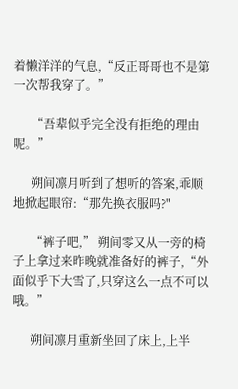着懒洋洋的气息,“反正哥哥也不是第一次帮我穿了。”

      “吾辈似乎完全没有拒绝的理由呢。”

      朔间凛月听到了想听的答案,乖顺地掀起眼帘:“那先换衣服吗?"

      “裤子吧,” 朔间零又从一旁的椅子上拿过来昨晚就准备好的裤子,“外面似乎下大雪了,只穿这么一点不可以哦。”

      朔间凛月重新坐回了床上,上半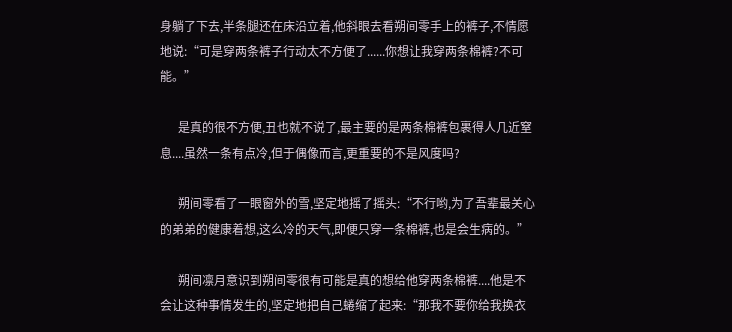身躺了下去,半条腿还在床沿立着,他斜眼去看朔间零手上的裤子,不情愿地说:“可是穿两条裤子行动太不方便了......你想让我穿两条棉裤?不可能。”

      是真的很不方便,丑也就不说了,最主要的是两条棉裤包裹得人几近窒息....虽然一条有点冷,但于偶像而言,更重要的不是风度吗?

      朔间零看了一眼窗外的雪,坚定地摇了摇头:“不行哟,为了吾辈最关心的弟弟的健康着想,这么冷的天气,即便只穿一条棉裤,也是会生病的。”

      朔间凛月意识到朔间零很有可能是真的想给他穿两条棉裤....他是不会让这种事情发生的,坚定地把自己蜷缩了起来:“那我不要你给我换衣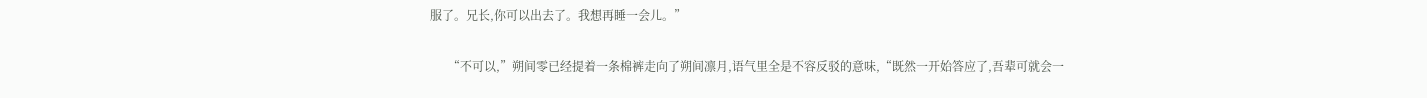服了。兄长,你可以出去了。我想再睡一会儿。”

      “不可以,”朔间零已经提着一条棉裤走向了朔间凛月,语气里全是不容反驳的意味,“既然一开始答应了,吾辈可就会一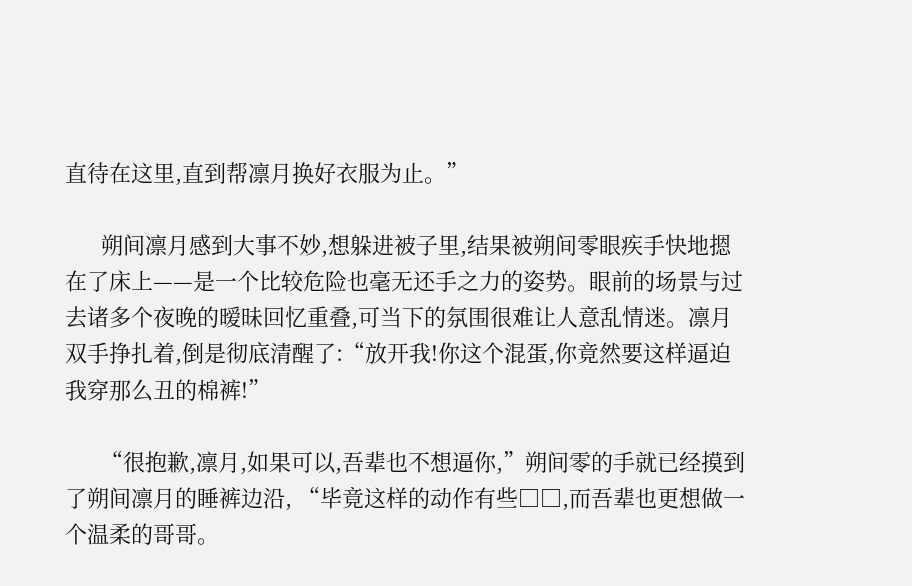直待在这里,直到帮凛月换好衣服为止。”

      朔间凛月感到大事不妙,想躲进被子里,结果被朔间零眼疾手快地摁在了床上——是一个比较危险也毫无还手之力的姿势。眼前的场景与过去诸多个夜晚的暧昧回忆重叠,可当下的氛围很难让人意乱情迷。凛月双手挣扎着,倒是彻底清醒了:“放开我!你这个混蛋,你竟然要这样逼迫我穿那么丑的棉裤!”

      “很抱歉,凛月,如果可以,吾辈也不想逼你,”朔间零的手就已经摸到了朔间凛月的睡裤边沿, “毕竟这样的动作有些□□,而吾辈也更想做一个温柔的哥哥。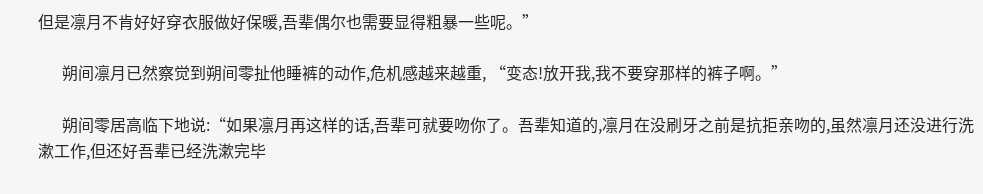但是凛月不肯好好穿衣服做好保暖,吾辈偶尔也需要显得粗暴一些呢。”

      朔间凛月已然察觉到朔间零扯他睡裤的动作,危机感越来越重, “变态!放开我,我不要穿那样的裤子啊。”

      朔间零居高临下地说:“如果凛月再这样的话,吾辈可就要吻你了。吾辈知道的,凛月在没刷牙之前是抗拒亲吻的,虽然凛月还没进行洗漱工作,但还好吾辈已经洗漱完毕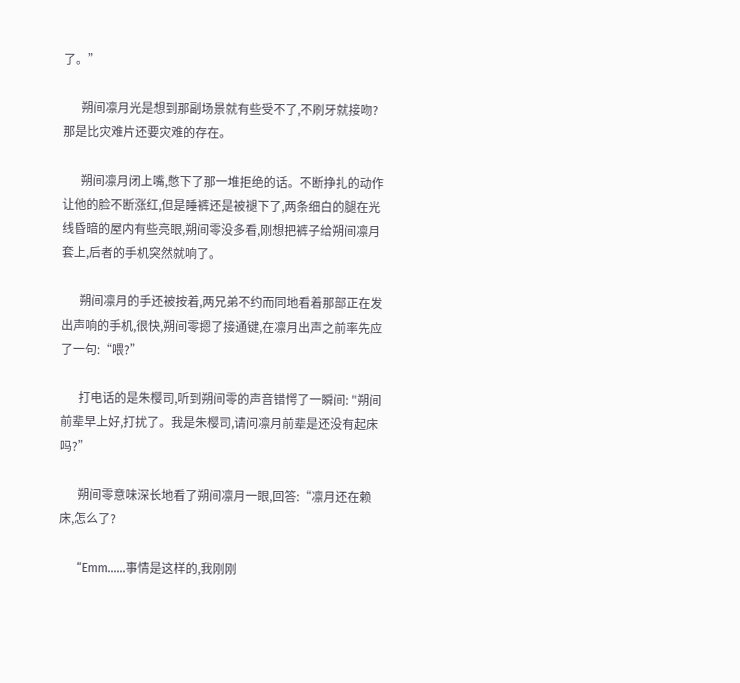了。”

      朔间凛月光是想到那副场景就有些受不了,不刷牙就接吻?那是比灾难片还要灾难的存在。

      朔间凛月闭上嘴,憋下了那一堆拒绝的话。不断挣扎的动作让他的脸不断涨红,但是睡裤还是被褪下了,两条细白的腿在光线昏暗的屋内有些亮眼,朔间零没多看,刚想把裤子给朔间凛月套上,后者的手机突然就响了。

      朔间凛月的手还被按着,两兄弟不约而同地看着那部正在发出声响的手机,很快,朔间零摁了接通键,在凛月出声之前率先应了一句:“喂?”

      打电话的是朱樱司,听到朔间零的声音错愕了一瞬间: "朔间前辈早上好,打扰了。我是朱樱司,请问凛月前辈是还没有起床吗?”

      朔间零意味深长地看了朔间凛月一眼,回答:“凛月还在赖床,怎么了?

      “Emm......事情是这样的,我刚刚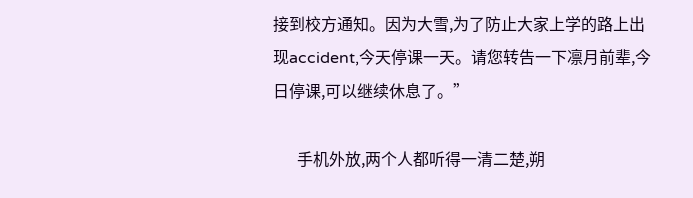接到校方通知。因为大雪,为了防止大家上学的路上出现accident,今天停课一天。请您转告一下凛月前辈,今日停课,可以继续休息了。”

      手机外放,两个人都听得一清二楚,朔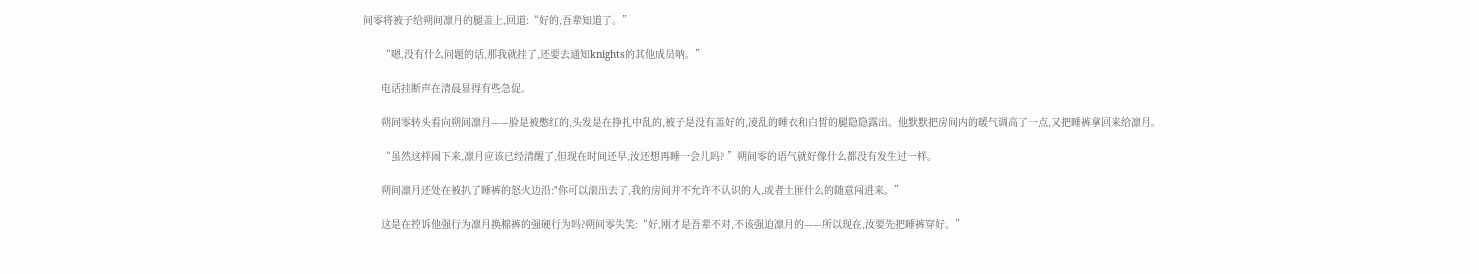间零将被子给朔间凛月的腿盖上,回道:“好的,吾辈知道了。”

      “嗯,没有什么问题的话,那我就挂了,还要去通知knights的其他成员呐。”

      电话挂断声在清晨显得有些急促。

      朔间零转头看向朔间凛月——脸是被憋红的,头发是在挣扎中乱的,被子是没有盖好的,凌乱的睡衣和白皙的腿隐隐露出。他默默把房间内的暖气调高了一点,又把睡裤拿回来给凛月。

      “虽然这样闹下来,凛月应该已经清醒了,但现在时间还早,汝还想再睡一会儿吗? ”朔间零的语气就好像什么都没有发生过一样。

      朔间凛月还处在被扒了睡裤的怒火边沿:"你可以滚出去了,我的房间并不允许不认识的人,或者土匪什么的随意闯进来。”

      这是在控诉他强行为凛月换棉裤的强硬行为吗?朔间零失笑:“好,刚才是吾辈不对,不该强迫凛月的——所以现在,汝要先把睡裤穿好。”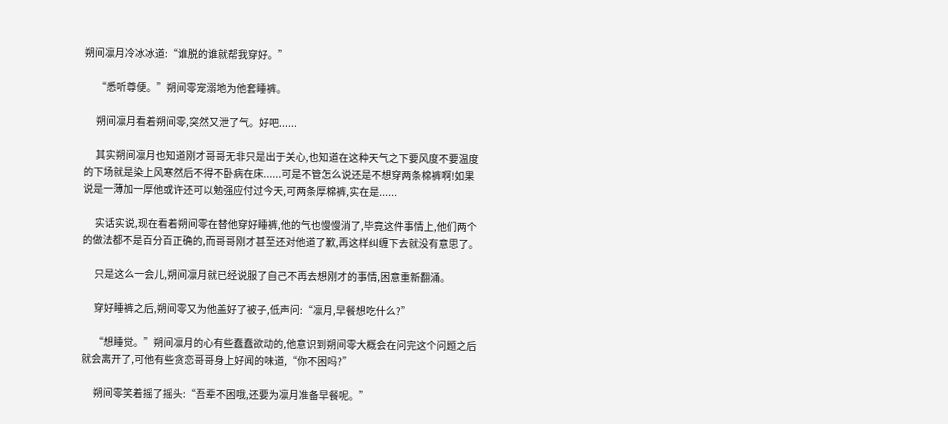朔间凛月冷冰冰道:“谁脱的谁就帮我穿好。”

      “悉听尊便。”朔间零宠溺地为他套睡裤。

      朔间凛月看着朔间零,突然又泄了气。好吧......

      其实朔间凛月也知道刚才哥哥无非只是出于关心,也知道在这种天气之下要风度不要温度的下场就是染上风寒然后不得不卧病在床......可是不管怎么说还是不想穿两条棉裤啊!如果说是一薄加一厚他或许还可以勉强应付过今天,可两条厚棉裤,实在是......

      实话实说,现在看着朔间零在替他穿好睡裤,他的气也慢慢消了,毕竟这件事情上,他们两个的做法都不是百分百正确的,而哥哥刚才甚至还对他道了歉,再这样纠缠下去就没有意思了。

      只是这么一会儿,朔间凛月就已经说服了自己不再去想刚才的事情,困意重新翻涌。

      穿好睡裤之后,朔间零又为他盖好了被子,低声问:“凛月,早餐想吃什么?”

      “想睡觉。”朔间凛月的心有些蠢蠢欲动的,他意识到朔间零大概会在问完这个问题之后就会离开了,可他有些贪恋哥哥身上好闻的味道,“你不困吗?”

      朔间零笑着摇了摇头:“吾辈不困哦,还要为凛月准备早餐呢。”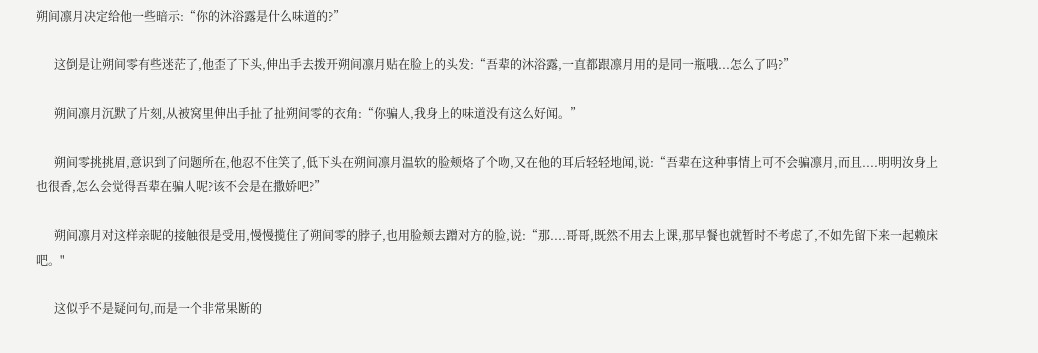朔间凛月决定给他一些暗示:“你的沐浴露是什么味道的?”

      这倒是让朔间零有些迷茫了,他歪了下头,伸出手去拨开朔间凛月贴在脸上的头发:“吾辈的沐浴露,一直都跟凛月用的是同一瓶哦...怎么了吗?”

      朔间凛月沉默了片刻,从被窝里伸出手扯了扯朔间零的衣角:“你骗人,我身上的味道没有这么好闻。”

      朔间零挑挑眉,意识到了问题所在,他忍不住笑了,低下头在朔间凛月温软的脸颊烙了个吻,又在他的耳后轻轻地闻,说:“吾辈在这种事情上可不会骗凛月,而且....明明汝身上也很香,怎么会觉得吾辈在骗人呢?该不会是在撒娇吧?”

      朔间凛月对这样亲昵的接触很是受用,慢慢揽住了朔间零的脖子,也用脸颊去蹭对方的脸,说:“那....哥哥,既然不用去上课,那早餐也就暂时不考虑了,不如先留下来一起赖床吧。"

      这似乎不是疑问句,而是一个非常果断的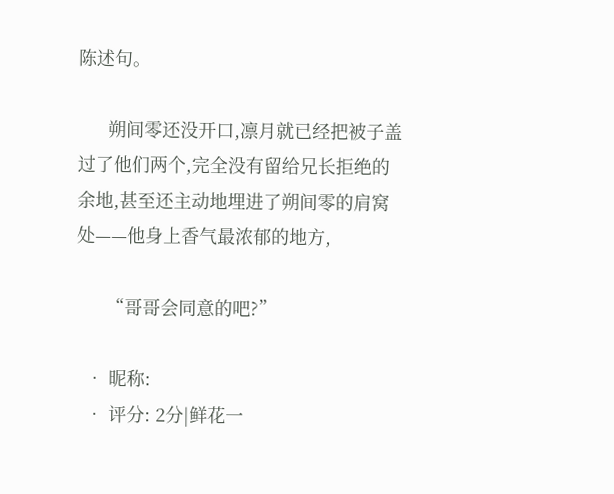陈述句。

      朔间零还没开口,凛月就已经把被子盖过了他们两个,完全没有留给兄长拒绝的余地,甚至还主动地埋进了朔间零的肩窝处——他身上香气最浓郁的地方,

      “哥哥会同意的吧?”

  • 昵称:
  • 评分: 2分|鲜花一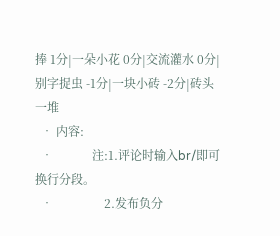捧 1分|一朵小花 0分|交流灌水 0分|别字捉虫 -1分|一块小砖 -2分|砖头一堆
  • 内容:
  •             注:1.评论时输入br/即可换行分段。
  •                 2.发布负分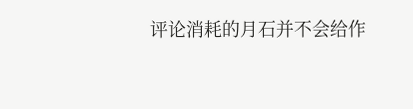评论消耗的月石并不会给作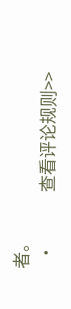者。
  •             查看评论规则>>